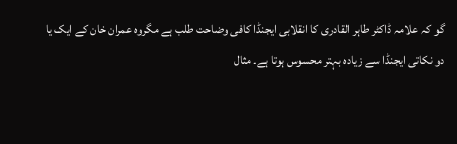گو کہ علامہ ڈاکٹر طاہر القادری کا انقلابی ایجنڈا کافی وضاحت طلب ہے مگروہ عمران خان کے ایک یا دو نکاتی ایجنڈا سے زیادہ بہتر محسوس ہوتا ہے۔ مثال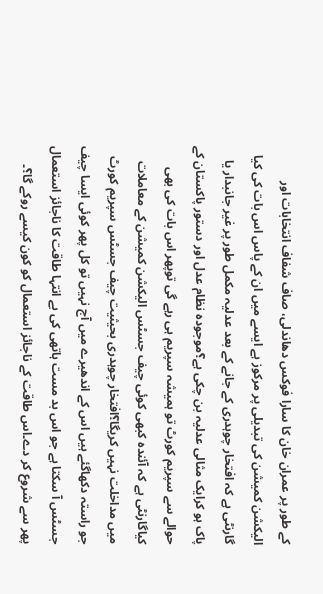کے طور پر عمران خان کا سارا فوکس دھاندلی، صاف شفاف انتخابات اور الیکشن کمیشن کی تبدیلی پر مرکوز ہے ایسے میں ان کے پاس اس بات کی کیا گارنٹی ہے کہ افتخار چوہدری کے جانے کے بعد عدلیہ مکمل طور پر غیر جانبدار یا پاک ہو کرایک مثالی عدلیہ بن چکی ہے؟موجودہ نظام عدل اور دستور پاکستان کے حوالے سے سپریم کورٹ تو ہمیشہ سپریم ہی رہے گی توپھر اس بات کی بھی کیاگارنٹی ہے کہ آئندہ کبھی کوئی چیف جسٹس الیکشن کمیشن کے معاملات میں مداخلت نہیں کریگا؟افتخار چوہدری بحیثیت چیف جسٹس سپریم کورٹ جو راستہ دکھاگئے ہیں اس کے اندھیرے میں آج نہیں تو کل پھر کوئی ایسا چیف جسٹس آ سکتا ہے جو اس بد مست ہاتھی کی بے انتہا طاقت کا ناجائز استعمال پھر سے شروع کر دے۔اس طاقت کے ناجائز استعمال کو کون کیسے روکے گا؟۔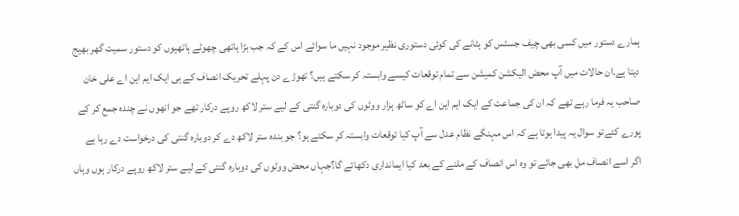ہمارے دستور میں کسی بھی چیف جسٹس کو ہٹانے کی کوئی دستوری نظیر موجود نہیں ما سوائے اس کے کہ جب بڑا ہاتھی چھوٹے ہاتھیوں کو دستور سمیت گھر بھیج دیتا ہے۔ان حالات میں آپ محض الیکشن کمیشن سے تمام توقعات کیسے وابستہ کر سکتے ہیں؟ تھوڑے دن پہلے تحریک انصاف کے ہی ایک ایم این اے علی خان صاحب یہ فرما رہے تھے کہ ان کی جماعت کے ایک ایم این اے کو ساٹھ ہزار ووٹوں کی دوبارہ گنتی کے لیے ستر لاکھ روپے درکار تھے جو انھوں نے چندہ جمع کر کے پورے کئےتو سوال یہ پیدا ہوتا ہے کہ اس مہنگے نظام عدل سے آپ کیا توقعات وابستہ کر سکتے ہو؟ جو بندہ ستر لاکھ دے کر دوبارہ گنتی کی درخواست دے رہا ہے اگر اسے انصاف مل بھی جائے تو وہ اس انصاف کے ملنے کے بعد کیا ایمانداری دکھائے گا؟جہاں محض ووٹوں کی دوبارہ گنتی کے لیے ستر لاکھ روپے درکار ہوں وہاں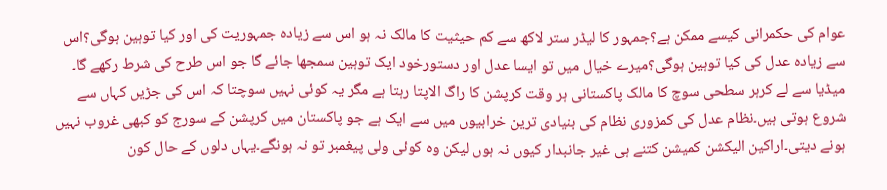عوام کی حکمرانی کیسے ممکن ہے؟جمہور کا لیڈر ستر لاکھ سے کم حیثیت کا مالک نہ ہو اس سے زیادہ جمہوریت کی اور کیا توہین ہوگی؟اس سے زیادہ عدل کی کیا توہین ہوگی؟میرے خیال میں تو ایسا عدل اور دستورخود ایک توہین سمجھا جائے گا جو اس طرح کی شرط رکھے گا۔
میڈیا سے لے کرہر سطحی سوچ کا مالک پاکستانی ہر وقت کرپشن کا راگ الاپتا رہتا ہے مگر یہ کوئی نہیں سوچتا کہ اس کی جڑیں کہاں سے شروع ہوتی ہیں۔نظام عدل کی کمزوری نظام کی بنیادی ترین خرابیوں میں سے ایک ہے جو پاکستان میں کرپشن کے سورج کو کبھی غروب نہیں ہونے دیتی۔اراکین الیکشن کمیشن کتنے ہی غیر جانبدار کیوں نہ ہوں لیکن وہ کوئی ولی پیغمبر تو نہ ہونگے۔یہاں دلوں کے حال کون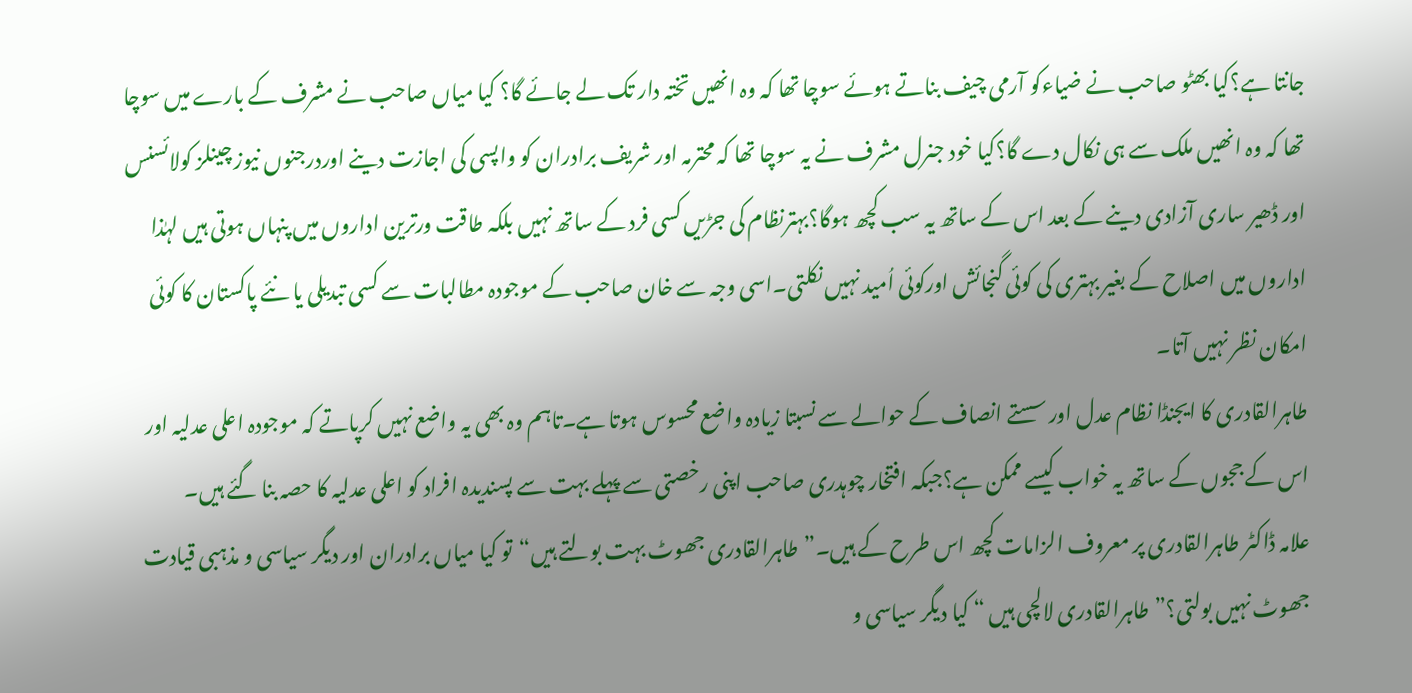جانتا ہے؟کیا بھٹو صاحب نے ضیاءکو آرمی چیف بناتے ہوئے سوچا تھا کہ وہ انھیں تختہ دار تک لے جائے گا؟ کیا میاں صاحب نے مشرف کے بارے میں سوچا تھا کہ وہ انھیں ملک سے ہی نکال دے گا؟کیا خود جنرل مشرف نے یہ سوچا تھا کہ محترمہ اور شریف برادران کو واپسی کی اجازت دینے اوردرجنوں نیوز چینلز کولائسنس اور ڈھیر ساری آزادی دینے کے بعد اس کے ساتھ یہ سب کچھ ہوگا؟بہترنظام کی جڑیں کسی فرد کے ساتھ نہیں بلکہ طاقت ورترین اداروں میں پنہاں ہوتی ہیں لہٰذا اداروں میں اصلاح کے بغیر بہتری کی کوئی گنجائش اورکوئی اُمید نہیں نکلتی۔اسی وجہ سے خان صاحب کے موجودہ مطالبات سے کسی تبدیلی یا نئے پاکستان کا کوئی امکان نظر نہیں آتا۔
طاہرالقادری کا ایجنڈا نظام عدل اور سستے انصاف کے حوالے سے نسبتا زیادہ واضع محسوس ہوتا ہے۔تاہم وہ بھی یہ واضع نہیں کرپاتے کہ موجودہ اعلی عدلیہ اور اس کے ججوں کے ساتھ یہ خواب کیسے ممکن ہے؟جبکہ افتخار چوہدری صاحب اپنی رخصتی سے پہلے بہت سے پسندیدہ افراد کو اعلی عدلیہ کا حصہ بنا گئے ہیں۔
علامہ ڈاکٹر طاہرالقادری پر معروف الزامات کچھ اس طرح کے ہیں۔”طاہرالقادری جھوٹ بہت بولتے ہیں“تو کیا میاں برادران اور دیگر سیاسی و مذہبی قیادت جھوٹ نہیں بولتی؟”طاہرالقادری لالچی ہیں “ کیا دیگر سیاسی و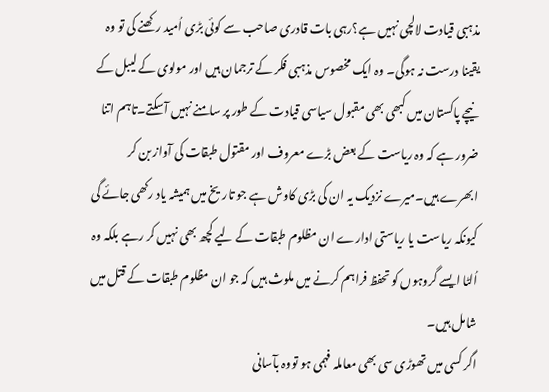مذہبی قیادت لالچی نہیں ہے؟رہی بات قادری صاحب سے کوئی بڑی اُمید رکھنے کی تو وہ یقینا درست نہ ہوگی۔ وہ ایک مخصوس مذہبی فکر کے ترجمان ہیں اور مولوی کے لیبل کے نیچے پاکستان میں کبھی بھی مقبول سیاسی قیادت کے طور پر سامنے نہیں آسکتے۔تاہم اتنا ضرور ہے کہ وہ ریاست کے بعض بڑے معروف اور مقتول طبقات کی آواز بن کر ابھرے ہیں۔میرے نزدیک یہ ان کی بڑی کاوش ہے جو تاریخ میں ہمیشہ یاد رکھی جائے گی کیونکہ ریاست یا ریاستی ادارے ان مظلوم طبقات کے لیے کچھ بھی نہیں کر رہے بلکہ وہ اُلٹا ایسے گروہوں کو تحفظ فراہم کرنے میں ملوث ہیں کہ جو ان مظلوم طبقات کے قتل میں شامل ہیں۔
اگر کسی میں تھوڑی سی بھی معاملہ فہمی ہو تووہ بآسانی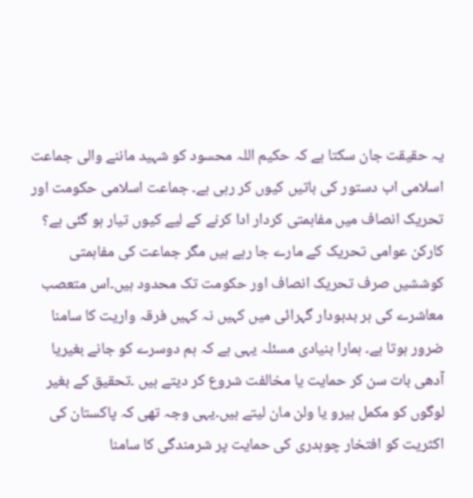یہ حقیقت جان سکتا ہے کہ حکیم اللہ محسود کو شہید ماننے والی جماعت اسلامی اب دستور کی باتیں کیوں کر رہی ہے۔ جماعت اسلامی حکومت اور تحریک انصاف میں مفاہمتی کردار ادا کرنے کے لیے کیوں تیار ہو گئی ہے؟ کارکن عوامی تحریک کے مارے جا رہے ہیں مگر جماعت کی مفاہمتی کوششیں صرف تحریک انصاف اور حکومت تک محدود ہیں۔اس متعصب معاشرے کی ہر بدبودار گہرائی میں کہیں نہ کہیں فرقہ واریت کا سامنا ضرور ہوتا ہے۔ ہمارا بنیادی مسئلہ یہی ہے کہ ہم دوسرے کو جانے بغیریا آدھی بات سن کر حمایت یا مخالفت شروع کر دیتے ہیں ۔تحقیق کے بغیر لوگوں کو مکمل ہیرو یا ولن مان لیتے ہیں۔یہی وجہ تھی کہ پاکستان کی اکثریت کو افتخار چوہدری کی حمایت پر شرمندگی کا سامنا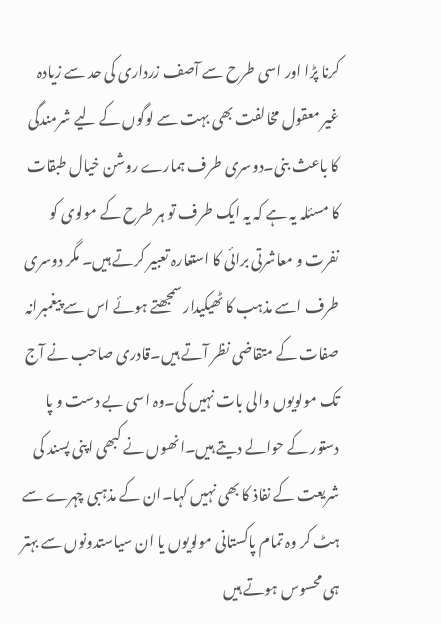کرنا پڑا اور اسی طرح سے آصف زرداری کی حد سے زیادہ غیر معقول مخالفت بھی بہت سے لوگوں کے لیے شرمندگی کا باعث بنی۔دوسری طرف ہمارے روشن خیال طبقات کا مسئلہ یہ ہے کہ یہ ایک طرف تو ہر طرح کے مولوی کو نفرت و معاشرتی برائی کا استعارہ تعبیر کرتے ہیں۔ مگر دوسری طرف اسے مذہب کا ٹھیکیدار سمجھتے ہوئے اس سے پیغمبرانہ صفات کے متقاضی نظر آتے ہیں۔قادری صاحب نے آج تک مولویوں والی بات نہیں کی۔وہ اسی بے دست و پا دستور کے حوالے دیتے ہیں۔انھوں نے کبھی اپنی پسند کی شریعت کے نفاذ کا بھی نہیں کہا۔ان کے مذہبی چہرے سے ہٹ کر وہ تمام پاکستانی مولویوں یا ان سیاستدونوں سے بہتر ہی محسوس ہوتے ہیں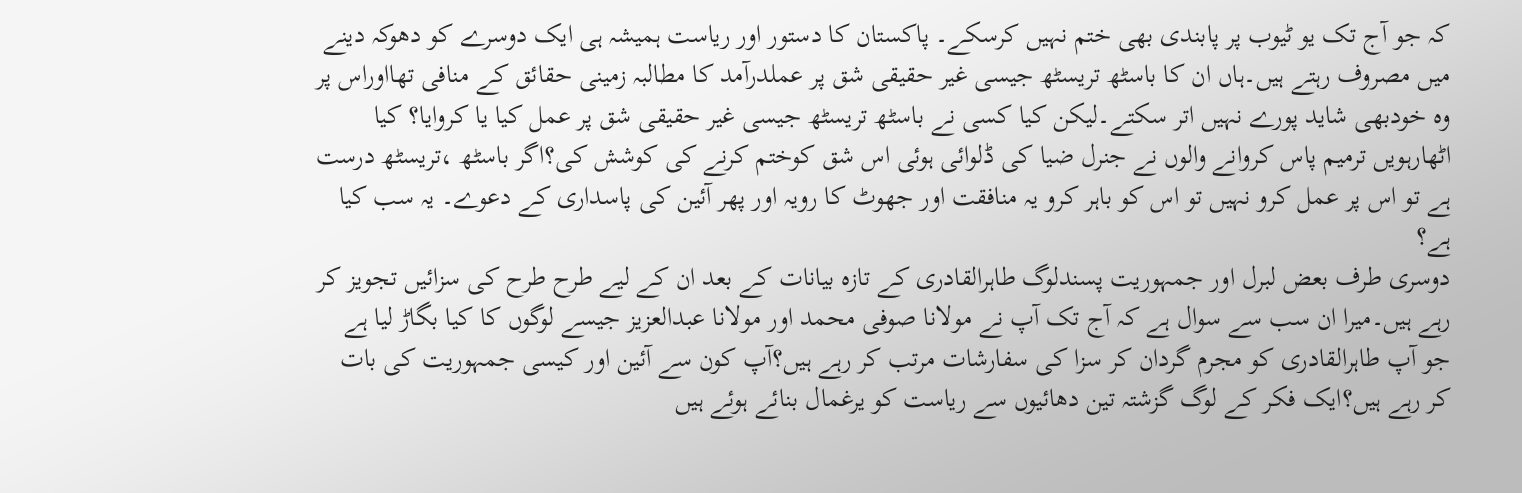کہ جو آج تک یو ٹیوب پر پابندی بھی ختم نہیں کرسکے۔ پاکستان کا دستور اور ریاست ہمیشہ ہی ایک دوسرے کو دھوکہ دینے میں مصروف رہتے ہیں۔ہاں ان کا باسٹھ تریسٹھ جیسی غیر حقیقی شق پر عملدرآمد کا مطالبہ زمینی حقائق کے منافی تھااوراس پر وہ خودبھی شاید پورے نہیں اتر سکتے۔لیکن کیا کسی نے باسٹھ تریسٹھ جیسی غیر حقیقی شق پر عمل کیا یا کروایا؟ کیا اٹھارہویں ترمیم پاس کروانے والوں نے جنرل ضیا کی ڈلوائی ہوئی اس شق کوختم کرنے کی کوشش کی؟اگر باسٹھ ،تریسٹھ درست ہے تو اس پر عمل کرو نہیں تو اس کو باہر کرو یہ منافقت اور جھوٹ کا رویہ اور پھر آئین کی پاسداری کے دعوے۔ یہ سب کیا ہے؟
دوسری طرف بعض لبرل اور جمہوریت پسندلوگ طاہرالقادری کے تازہ بیانات کے بعد ان کے لیے طرح طرح کی سزائیں تجویز کر رہے ہیں۔میرا ان سب سے سوال ہے کہ آج تک آپ نے مولانا صوفی محمد اور مولانا عبدالعزیز جیسے لوگوں کا کیا بگاڑ لیا ہے جو آپ طاہرالقادری کو مجرم گردان کر سزا کی سفارشات مرتب کر رہے ہیں؟آپ کون سے آئین اور کیسی جمہوریت کی بات کر رہے ہیں؟ایک فکر کے لوگ گزشتہ تین دھائیوں سے ریاست کو یرغمال بنائے ہوئے ہیں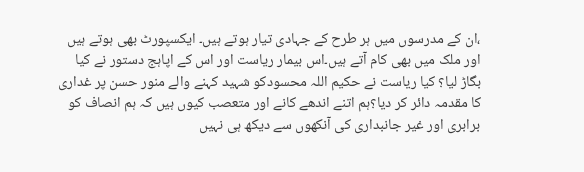،ان کے مدرسوں میں ہر طرح کے جہادی تیار ہوتے ہیں۔ ایکسپورٹ بھی ہوتے ہیں اور ملک میں بھی کام آتے ہیں۔اس بیمار ریاست اور اس کے اپاہج دستور نے کیا بگاڑ لیا؟ کیا ریاست نے حکیم اللہ محسودکو شہید کہنے والے منور حسن پر غداری کا مقدمہ دائر کر دیا؟ہم اتنے اندھے کانے اور متعصب کیوں ہیں کہ ہم انصاف کو برابری اور غیر جانبداری کی آنکھوں سے دیکھ ہی نہیں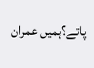پاتے؟ہمیں عمران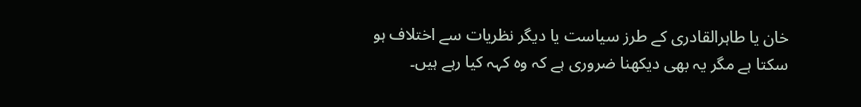خان یا طاہرالقادری کے طرز سیاست یا دیگر نظریات سے اختلاف ہو سکتا ہے مگر یہ بھی دیکھنا ضروری ہے کہ وہ کہہ کیا رہے ہیں۔